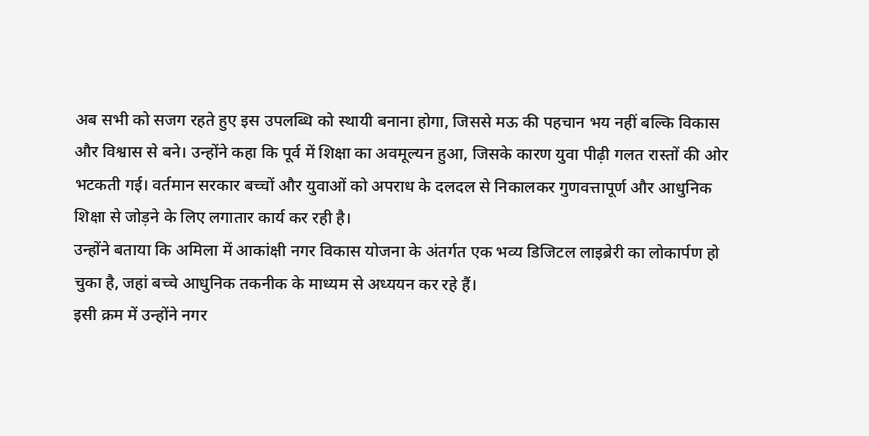अब सभी को सजग रहते हुए इस उपलब्धि को स्थायी बनाना होगा, जिससे मऊ की पहचान भय नहीं बल्कि विकास और विश्वास से बने। उन्होंने कहा कि पूर्व में शिक्षा का अवमूल्यन हुआ, जिसके कारण युवा पीढ़ी गलत रास्तों की ओर भटकती गई। वर्तमान सरकार बच्चों और युवाओं को अपराध के दलदल से निकालकर गुणवत्तापूर्ण और आधुनिक शिक्षा से जोड़ने के लिए लगातार कार्य कर रही है।
उन्होंने बताया कि अमिला में आकांक्षी नगर विकास योजना के अंतर्गत एक भव्य डिजिटल लाइब्रेरी का लोकार्पण हो चुका है, जहां बच्चे आधुनिक तकनीक के माध्यम से अध्ययन कर रहे हैं।
इसी क्रम में उन्होंने नगर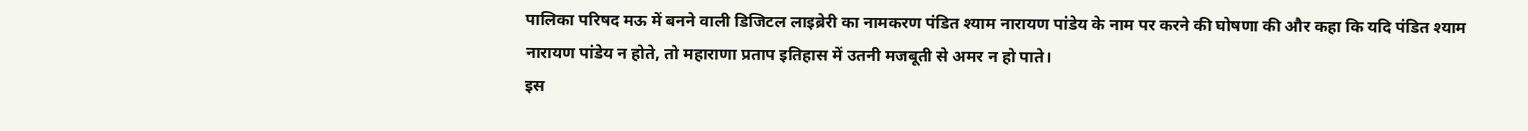पालिका परिषद मऊ में बनने वाली डिजिटल लाइब्रेरी का नामकरण पंडित श्याम नारायण पांडेय के नाम पर करने की घोषणा की और कहा कि यदि पंडित श्याम नारायण पांडेय न होते, तो महाराणा प्रताप इतिहास में उतनी मजबूती से अमर न हो पाते।
इस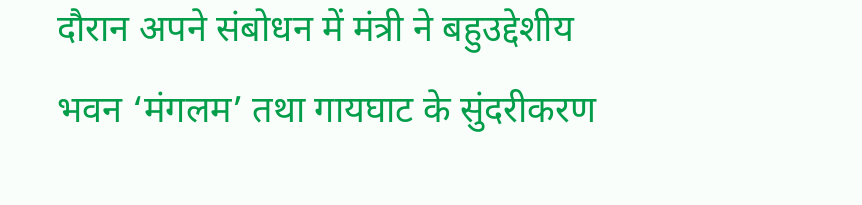दौरान अपने संबोधन में मंत्री ने बहुउद्देशीय भवन ‘मंगलम’ तथा गायघाट के सुंदरीकरण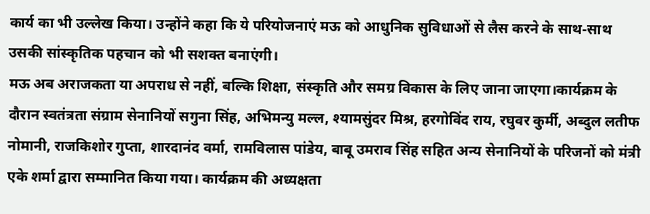कार्य का भी उल्लेख किया। उन्होंने कहा कि ये परियोजनाएं मऊ को आधुनिक सुविधाओं से लैस करने के साथ-साथ उसकी सांस्कृतिक पहचान को भी सशक्त बनाएंगी।
मऊ अब अराजकता या अपराध से नहीं, बल्कि शिक्षा, संस्कृति और समग्र विकास के लिए जाना जाएगा।कार्यक्रम के दौरान स्वतंत्रता संग्राम सेनानियों सगुना सिंह, अभिमन्यु मल्ल, श्यामसुंदर मिश्र, हरगोविंद राय, रघुवर कुर्मी, अब्दुल लतीफ नोमानी, राजकिशोर गुप्ता, शारदानंद वर्मा, रामविलास पांडेय, बाबू उमराव सिंह सहित अन्य सेनानियों के परिजनों को मंत्री एके शर्मा द्वारा सम्मानित किया गया। कार्यक्रम की अध्यक्षता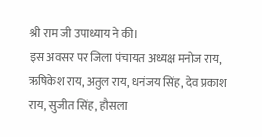श्री राम जी उपाध्याय ने की।
इस अवसर पर जिला पंचायत अध्यक्ष मनोज राय, ऋषिकेश राय, अतुल राय, धनंजय सिंह, देव प्रकाश राय, सुजीत सिंह, हौसला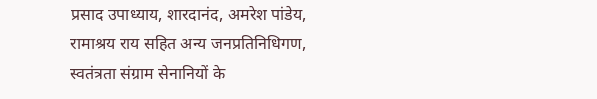प्रसाद उपाध्याय, शारदानंद, अमरेश पांडेय, रामाश्रय राय सहित अन्य जनप्रतिनिधिगण, स्वतंत्रता संग्राम सेनानियों के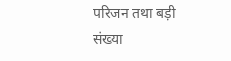परिजन तथा बड़ी संख्या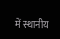में स्थानीय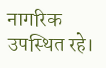नागरिक उपस्थित रहे।